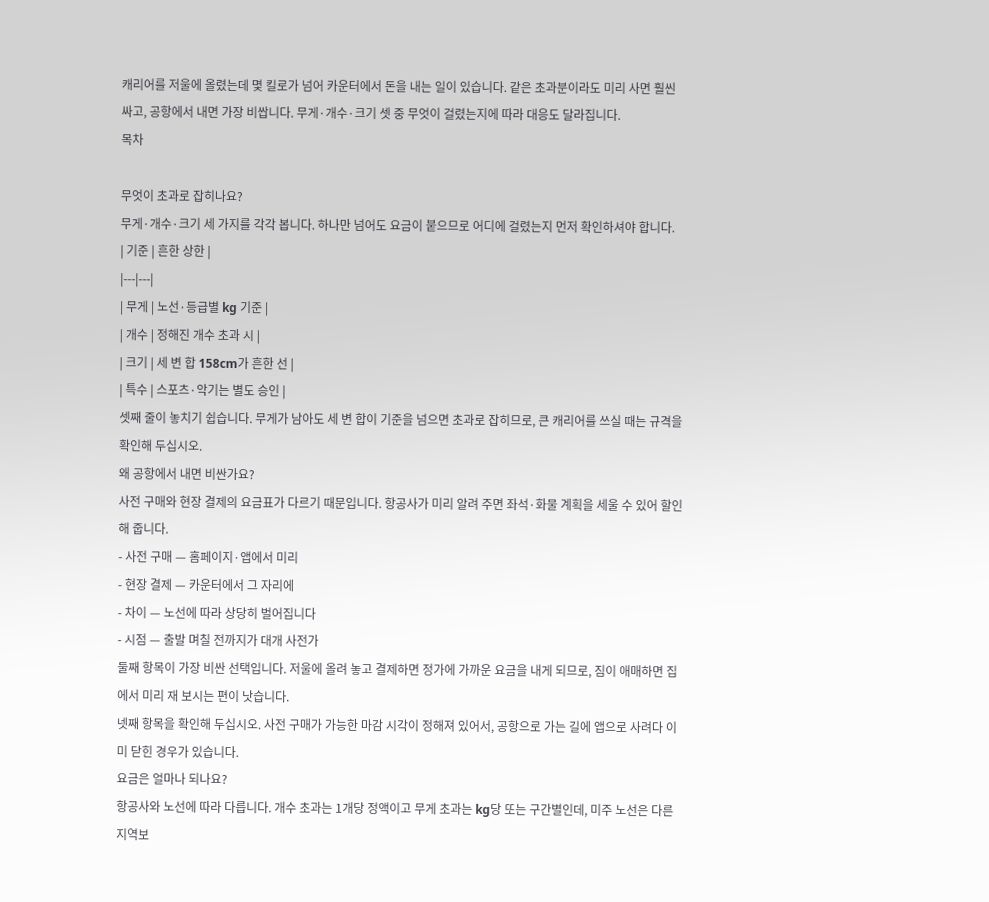캐리어를 저울에 올렸는데 몇 킬로가 넘어 카운터에서 돈을 내는 일이 있습니다. 같은 초과분이라도 미리 사면 훨씬 싸고, 공항에서 내면 가장 비쌉니다. 무게·개수·크기 셋 중 무엇이 걸렸는지에 따라 대응도 달라집니다.
목차

무엇이 초과로 잡히나요?
무게·개수·크기 세 가지를 각각 봅니다. 하나만 넘어도 요금이 붙으므로 어디에 걸렸는지 먼저 확인하셔야 합니다.
| 기준 | 흔한 상한 |
|---|---|
| 무게 | 노선·등급별 kg 기준 |
| 개수 | 정해진 개수 초과 시 |
| 크기 | 세 변 합 158cm가 흔한 선 |
| 특수 | 스포츠·악기는 별도 승인 |
셋째 줄이 놓치기 쉽습니다. 무게가 남아도 세 변 합이 기준을 넘으면 초과로 잡히므로, 큰 캐리어를 쓰실 때는 규격을 확인해 두십시오.
왜 공항에서 내면 비싼가요?
사전 구매와 현장 결제의 요금표가 다르기 때문입니다. 항공사가 미리 알려 주면 좌석·화물 계획을 세울 수 있어 할인해 줍니다.
- 사전 구매 — 홈페이지·앱에서 미리
- 현장 결제 — 카운터에서 그 자리에
- 차이 — 노선에 따라 상당히 벌어집니다
- 시점 — 출발 며칠 전까지가 대개 사전가
둘째 항목이 가장 비싼 선택입니다. 저울에 올려 놓고 결제하면 정가에 가까운 요금을 내게 되므로, 짐이 애매하면 집에서 미리 재 보시는 편이 낫습니다.
넷째 항목을 확인해 두십시오. 사전 구매가 가능한 마감 시각이 정해져 있어서, 공항으로 가는 길에 앱으로 사려다 이미 닫힌 경우가 있습니다.
요금은 얼마나 되나요?
항공사와 노선에 따라 다릅니다. 개수 초과는 1개당 정액이고 무게 초과는 kg당 또는 구간별인데, 미주 노선은 다른 지역보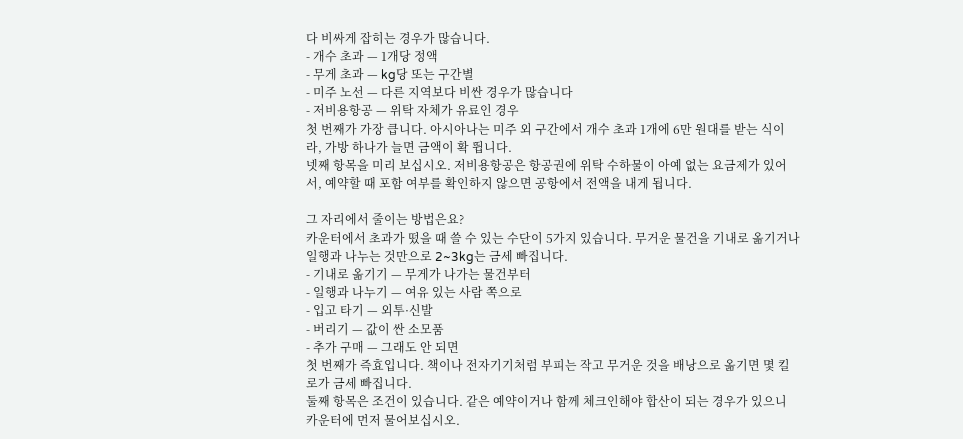다 비싸게 잡히는 경우가 많습니다.
- 개수 초과 — 1개당 정액
- 무게 초과 — kg당 또는 구간별
- 미주 노선 — 다른 지역보다 비싼 경우가 많습니다
- 저비용항공 — 위탁 자체가 유료인 경우
첫 번째가 가장 큽니다. 아시아나는 미주 외 구간에서 개수 초과 1개에 6만 원대를 받는 식이라, 가방 하나가 늘면 금액이 확 뜁니다.
넷째 항목을 미리 보십시오. 저비용항공은 항공권에 위탁 수하물이 아예 없는 요금제가 있어서, 예약할 때 포함 여부를 확인하지 않으면 공항에서 전액을 내게 됩니다.

그 자리에서 줄이는 방법은요?
카운터에서 초과가 떴을 때 쓸 수 있는 수단이 5가지 있습니다. 무거운 물건을 기내로 옮기거나 일행과 나누는 것만으로 2~3kg는 금세 빠집니다.
- 기내로 옮기기 — 무게가 나가는 물건부터
- 일행과 나누기 — 여유 있는 사람 쪽으로
- 입고 타기 — 외투·신발
- 버리기 — 값이 싼 소모품
- 추가 구매 — 그래도 안 되면
첫 번째가 즉효입니다. 책이나 전자기기처럼 부피는 작고 무거운 것을 배낭으로 옮기면 몇 킬로가 금세 빠집니다.
둘째 항목은 조건이 있습니다. 같은 예약이거나 함께 체크인해야 합산이 되는 경우가 있으니 카운터에 먼저 물어보십시오.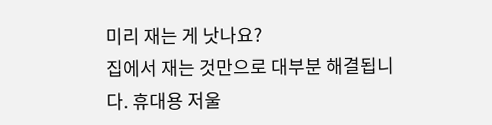미리 재는 게 낫나요?
집에서 재는 것만으로 대부분 해결됩니다. 휴대용 저울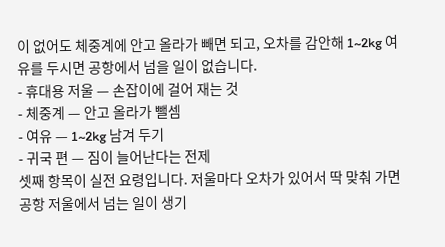이 없어도 체중계에 안고 올라가 빼면 되고, 오차를 감안해 1~2kg 여유를 두시면 공항에서 넘을 일이 없습니다.
- 휴대용 저울 — 손잡이에 걸어 재는 것
- 체중계 — 안고 올라가 뺄셈
- 여유 — 1~2kg 남겨 두기
- 귀국 편 — 짐이 늘어난다는 전제
셋째 항목이 실전 요령입니다. 저울마다 오차가 있어서 딱 맞춰 가면 공항 저울에서 넘는 일이 생기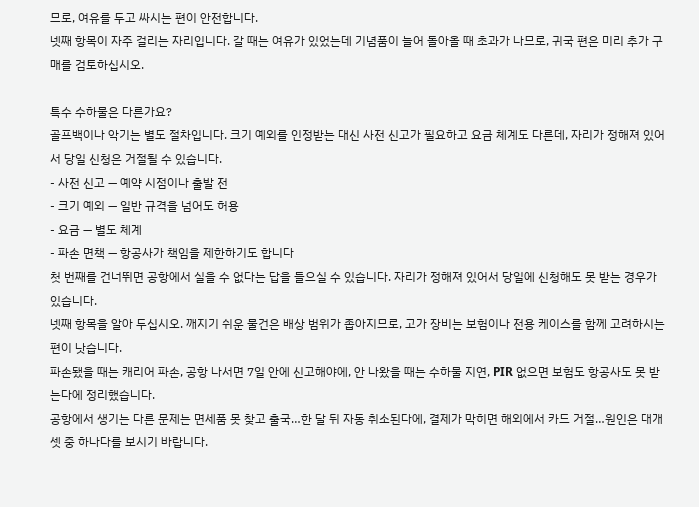므로, 여유를 두고 싸시는 편이 안전합니다.
넷째 항목이 자주 걸리는 자리입니다. 갈 때는 여유가 있었는데 기념품이 늘어 돌아올 때 초과가 나므로, 귀국 편은 미리 추가 구매를 검토하십시오.

특수 수하물은 다른가요?
골프백이나 악기는 별도 절차입니다. 크기 예외를 인정받는 대신 사전 신고가 필요하고 요금 체계도 다른데, 자리가 정해져 있어서 당일 신청은 거절될 수 있습니다.
- 사전 신고 — 예약 시점이나 출발 전
- 크기 예외 — 일반 규격을 넘어도 허용
- 요금 — 별도 체계
- 파손 면책 — 항공사가 책임을 제한하기도 합니다
첫 번째를 건너뛰면 공항에서 실을 수 없다는 답을 들으실 수 있습니다. 자리가 정해져 있어서 당일에 신청해도 못 받는 경우가 있습니다.
넷째 항목을 알아 두십시오. 깨지기 쉬운 물건은 배상 범위가 좁아지므로, 고가 장비는 보험이나 전용 케이스를 함께 고려하시는 편이 낫습니다.
파손됐을 때는 캐리어 파손, 공항 나서면 7일 안에 신고해야에, 안 나왔을 때는 수하물 지연, PIR 없으면 보험도 항공사도 못 받는다에 정리했습니다.
공항에서 생기는 다른 문제는 면세품 못 찾고 출국…한 달 뒤 자동 취소된다에, 결제가 막히면 해외에서 카드 거절…원인은 대개 셋 중 하나다를 보시기 바랍니다.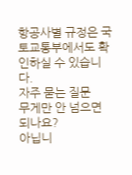항공사별 규정은 국토교통부에서도 확인하실 수 있습니다.
자주 묻는 질문
무게만 안 넘으면 되나요?
아닙니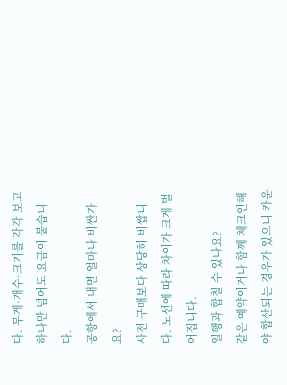다. 무게·개수·크기를 각각 보고 하나만 넘어도 요금이 붙습니다.
공항에서 내면 얼마나 비싼가요?
사전 구매보다 상당히 비쌉니다. 노선에 따라 차이가 크게 벌어집니다.
일행과 합칠 수 있나요?
같은 예약이거나 함께 체크인해야 합산되는 경우가 있으니 카운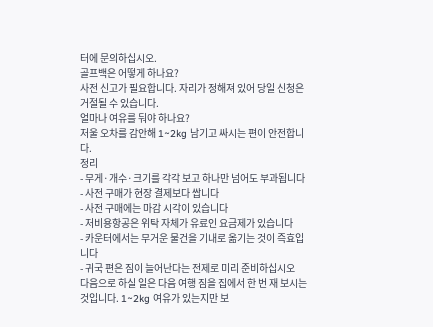터에 문의하십시오.
골프백은 어떻게 하나요?
사전 신고가 필요합니다. 자리가 정해져 있어 당일 신청은 거절될 수 있습니다.
얼마나 여유를 둬야 하나요?
저울 오차를 감안해 1~2kg 남기고 싸시는 편이 안전합니다.
정리
- 무게·개수·크기를 각각 보고 하나만 넘어도 부과됩니다
- 사전 구매가 현장 결제보다 쌉니다
- 사전 구매에는 마감 시각이 있습니다
- 저비용항공은 위탁 자체가 유료인 요금제가 있습니다
- 카운터에서는 무거운 물건을 기내로 옮기는 것이 즉효입니다
- 귀국 편은 짐이 늘어난다는 전제로 미리 준비하십시오
다음으로 하실 일은 다음 여행 짐을 집에서 한 번 재 보시는 것입니다. 1~2kg 여유가 있는지만 보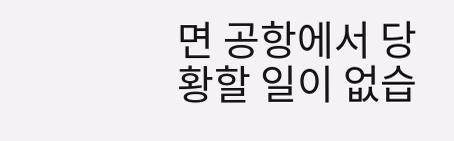면 공항에서 당황할 일이 없습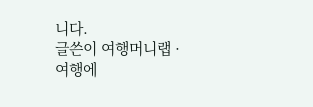니다.
글쓴이 여행머니랩 · 여행에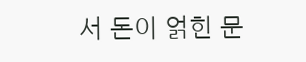서 돈이 얽힌 문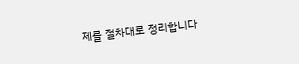제를 절차대로 정리합니다